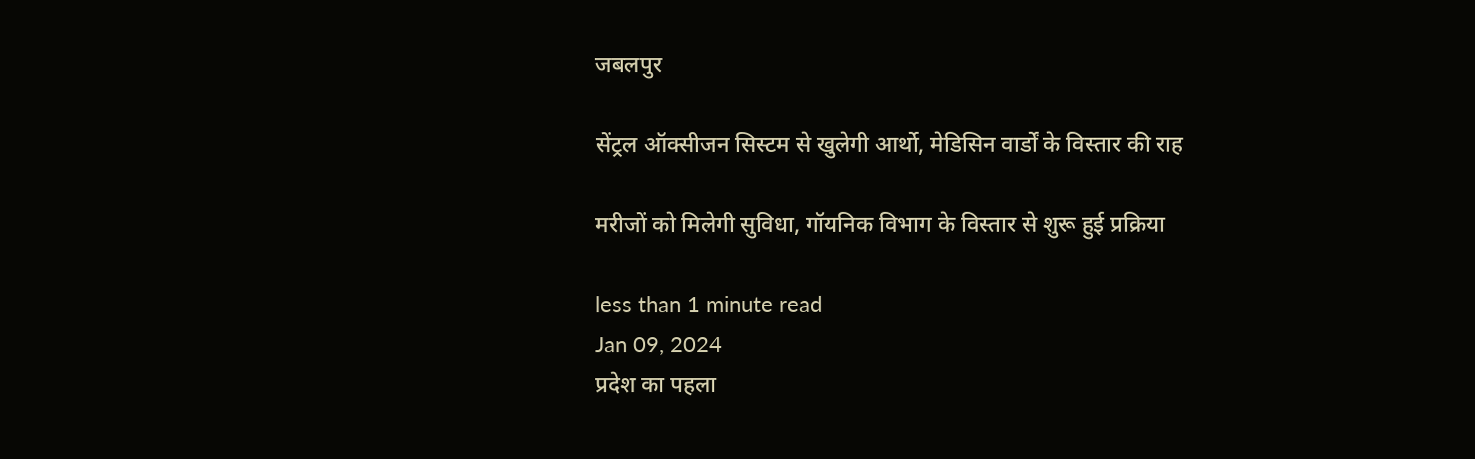जबलपुर

सेंट्रल ऑक्सीजन सिस्टम से खुलेगी आर्थो, मेडिसिन वार्डों के विस्तार की राह

मरीजों को मिलेगी सुविधा, गॉयनिक विभाग के विस्तार से शुरू हुई प्रक्रिया

less than 1 minute read
Jan 09, 2024
प्रदेश का पहला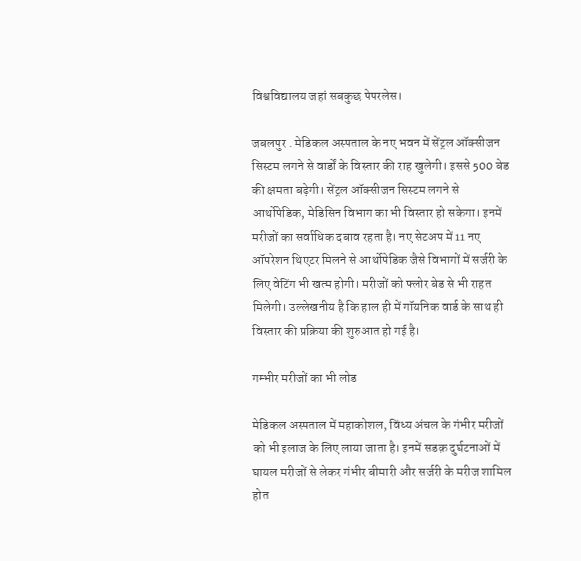विश्वविद्यालय जहां सबकुछ पेपरलेस।

जबलपुर . मेडिकल अस्पताल के नए भवन में सेंट्रल ऑक्सीजन सिस्टम लगने से वार्डों के विस्तार की राह खुलेगी। इससे 500 बेड की क्षमता बढ़ेगी। सेंट्रल ऑक्सीजन सिस्टम लगने से आर्थोपेडिक, मेडिसिन विभाग का भी विस्तार हो सकेगा। इनमें मरीजों का सर्वाधिक दबाव रहता है। नए सेटअप में 11 नए ऑपरेशन थिएटर मिलने से आर्थोपेडिक जैसे विभागों में सर्जरी के लिए वेटिंग भी खत्म होगी। मरीजों को फ्लोर बेड से भी राहत मिलेगी। उल्लेखनीय है कि हाल ही में गॉयनिक वार्ड के साथ ही विस्तार की प्रक्रिया की शुरुआत हो गई है।

गम्भीर मरीजों का भी लोड

मेडिकल अस्पताल में महाकोशल, विंध्य अंचल के गंभीर मरीजों को भी इलाज के लिए लाया जाता है। इनमें सडक़ दुर्घटनाओं में घायल मरीजों से लेकर गंभीर बीमारी और सर्जरी के मरीज शामिल होत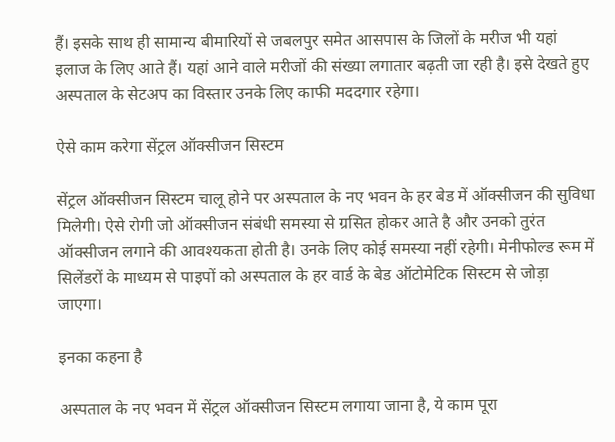हैं। इसके साथ ही सामान्य बीमारियों से जबलपुर समेत आसपास के जिलों के मरीज भी यहां इलाज के लिए आते हैं। यहां आने वाले मरीजों की संख्या लगातार बढ़ती जा रही है। इसे देखते हुए अस्पताल के सेटअप का विस्तार उनके लिए काफी मददगार रहेगा।

ऐसे काम करेगा सेंट्रल ऑक्सीजन सिस्टम

सेंट्रल ऑक्सीजन सिस्टम चालू होने पर अस्पताल के नए भवन के हर बेड में ऑक्सीजन की सुविधा मिलेगी। ऐसे रोगी जो ऑक्सीजन संबंधी समस्या से ग्रसित होकर आते है और उनको तुरंत ऑक्सीजन लगाने की आवश्यकता होती है। उनके लिए कोई समस्या नहीं रहेगी। मेनीफोल्ड रूम में सिलेंडरों के माध्यम से पाइपों को अस्पताल के हर वार्ड के बेड ऑटोमेटिक सिस्टम से जोड़ा जाएगा।

इनका कहना है

अस्पताल के नए भवन में सेंट्रल ऑक्सीजन सिस्टम लगाया जाना है, ये काम पूरा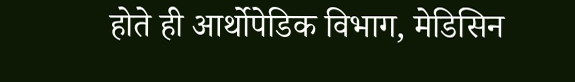होते ही आर्थोपेडिक विभाग, मेडिसिन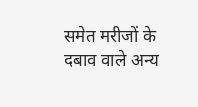समेत मरीजों के दबाव वाले अन्य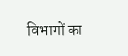विभागों का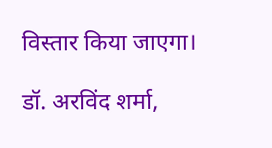विस्तार किया जाएगा।

डॉ. अरविंद शर्मा,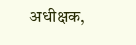अधीक्षक,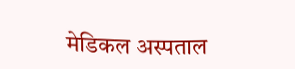मेडिकल अस्पताल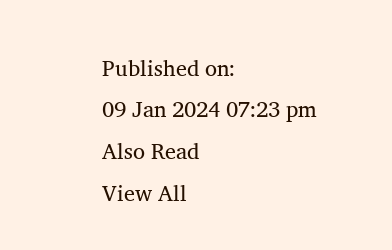Published on:
09 Jan 2024 07:23 pm
Also Read
View All